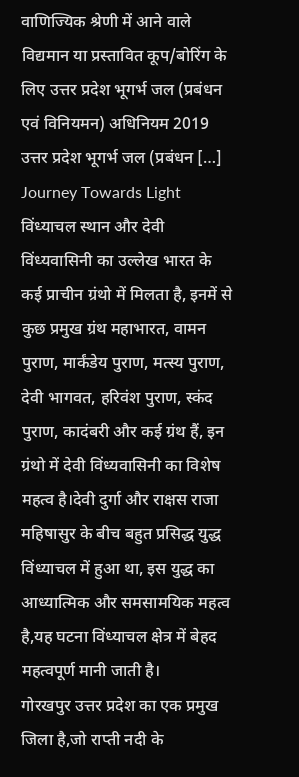वाणिज्यिक श्रेणी में आने वाले विद्यमान या प्रस्तावित कूप/बोरिंग के लिए उत्तर प्रदेश भूगर्भ जल (प्रबंधन एवं विनियमन) अधिनियम 2019 उत्तर प्रदेश भूगर्भ जल (प्रबंधन […]
Journey Towards Light
विंध्याचल स्थान और देवी विंध्यवासिनी का उल्लेख भारत के कई प्राचीन ग्रंथो में मिलता है, इनमें से कुछ प्रमुख ग्रंथ महाभारत, वामन पुराण, मार्कंडेय पुराण, मत्स्य पुराण, देवी भागवत, हरिवंश पुराण, स्कंद पुराण, कादंबरी और कई ग्रंथ हैं, इन ग्रंथो में देवी विंध्यवासिनी का विशेष महत्व है।देवी दुर्गा और राक्षस राजा महिषासुर के बीच बहुत प्रसिद्ध युद्ध विंध्याचल में हुआ था, इस युद्ध का आध्यात्मिक और समसामयिक महत्व है,यह घटना विंध्याचल क्षेत्र में बेहद महत्वपूर्ण मानी जाती है।
गोरखपुर उत्तर प्रदेश का एक प्रमुख जिला है,जो राप्ती नदी के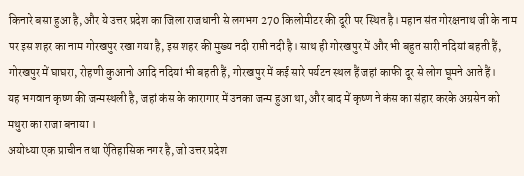किनारे बसा हुआ है, और ये उत्तर प्रदेश का जिला राजधानी से लगभग 270 किलोमीटर की दूरी पर स्थित है। महान संत गोरक्षनाथ जी के नाम पर इस शहर का नाम गोरखपुर रखा गया है, इस शहर की मुख्य नदी राप्ती नदी है। साथ ही गोरखपुर में और भी बहुत सारी नदियां बहती हैं, गोरखपुर में घाघरा, रोहणी कुआनो आदि नदियां भी बहती हैं, गोरखपुर में कई सारे पर्यटन स्थल हैं जहां काफी दूर से लोग घूमने आते हैं।
यह भगवान कृष्ण की जन्मस्थली है, जहां कंस के कारागार में उनका जन्म हुआ था, और बाद में कृष्ण ने कंस का संहार करके अग्रसेन को मथुरा का राजा बनाया ।
अयोध्या एक प्राचीन तथा ऐतिहासिक नगर है, जो उत्तर प्रदेश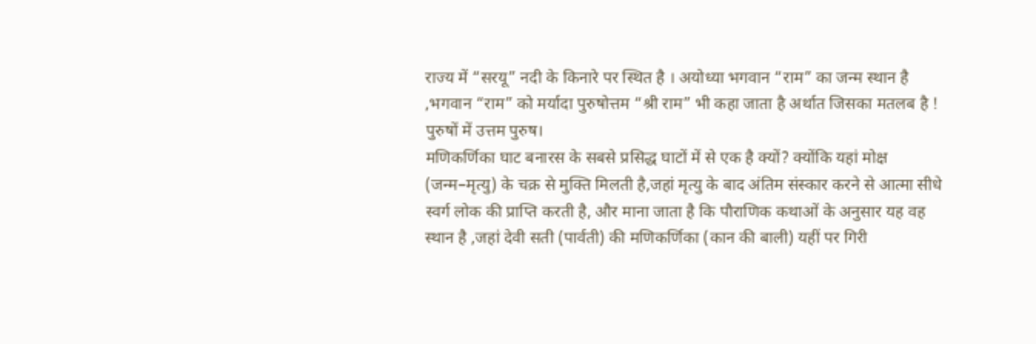राज्य में “सरयू” नदी के किनारे पर स्थित है । अयोध्या भगवान “राम” का जन्म स्थान है ,भगवान “राम” को मर्यादा पुरुषोत्तम “श्री राम” भी कहा जाता है अर्थात जिसका मतलब है ! पुरुषों में उत्तम पुरुष।
मणिकर्णिका घाट बनारस के सबसे प्रसिद्ध घाटों में से एक है क्यों? क्योंकि यहां मोक्ष (जन्म–मृत्यु) के चक्र से मुक्ति मिलती है,जहां मृत्यु के बाद अंतिम संस्कार करने से आत्मा सीधे स्वर्ग लोक की प्राप्ति करती है, और माना जाता है कि पौराणिक कथाओं के अनुसार यह वह स्थान है ,जहां देवी सती (पार्वती) की मणिकर्णिका (कान की बाली) यहीं पर गिरी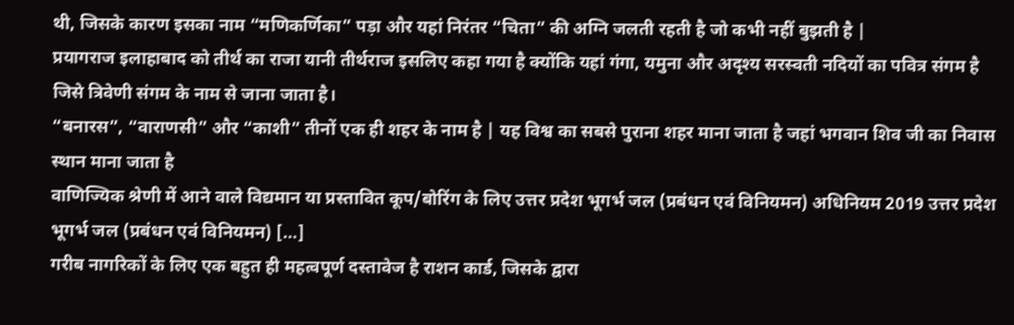थी, जिसके कारण इसका नाम “मणिकर्णिका” पड़ा और यहां निरंतर “चिता” की अग्नि जलती रहती है जो कभी नहीं बुझती है |
प्रयागराज इलाहाबाद को तीर्थ का राजा यानी तीर्थराज इसलिए कहा गया है क्योंकि यहां गंगा, यमुना और अदृश्य सरस्वती नदियों का पवित्र संगम है जिसे त्रिवेणी संगम के नाम से जाना जाता है।
“बनारस”, “वाराणसी” और “काशी” तीनों एक ही शहर के नाम है | यह विश्व का सबसे पुराना शहर माना जाता है जहां भगवान शिव जी का निवास स्थान माना जाता है
वाणिज्यिक श्रेणी में आने वाले विद्यमान या प्रस्तावित कूप/बोरिंग के लिए उत्तर प्रदेश भूगर्भ जल (प्रबंधन एवं विनियमन) अधिनियम 2019 उत्तर प्रदेश भूगर्भ जल (प्रबंधन एवं विनियमन) […]
गरीब नागरिकों के लिए एक बहुत ही महत्वपूर्ण दस्तावेज है राशन कार्ड, जिसके द्वारा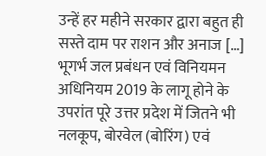उन्हें हर महीने सरकार द्वारा बहुत ही सस्ते दाम पर राशन और अनाज […]
भूगर्भ जल प्रबंधन एवं विनियमन अधिनियम 2019 के लागू होने के उपरांत पूरे उत्तर प्रदेश में जितने भी नलकूप, बोरवेल (बोरिंग) एवं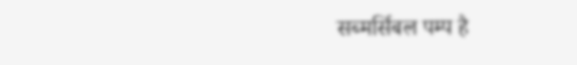सब्मर्सिबल पम्प है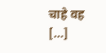चाहे वह […]